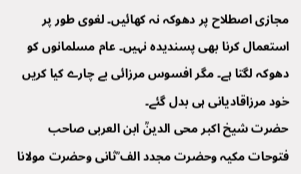مجازی اصطلاح پر دھوکہ نہ کھائیں۔ لغوی طور پر استعمال کرنا بھی پسندیدہ نہیں۔ عام مسلمانوں کو دھوکہ لگتا ہے۔ مگر افسوس مرزائی بے چارے کیا کریں خود مرزاقادیانی ہی بدل گئے۔
حضرت شیخ اکبر محی الدینؒ ابن العربی صاحب فتوحات مکیہ وحضرت مجدد الف ؒثانی وحضرت مولانا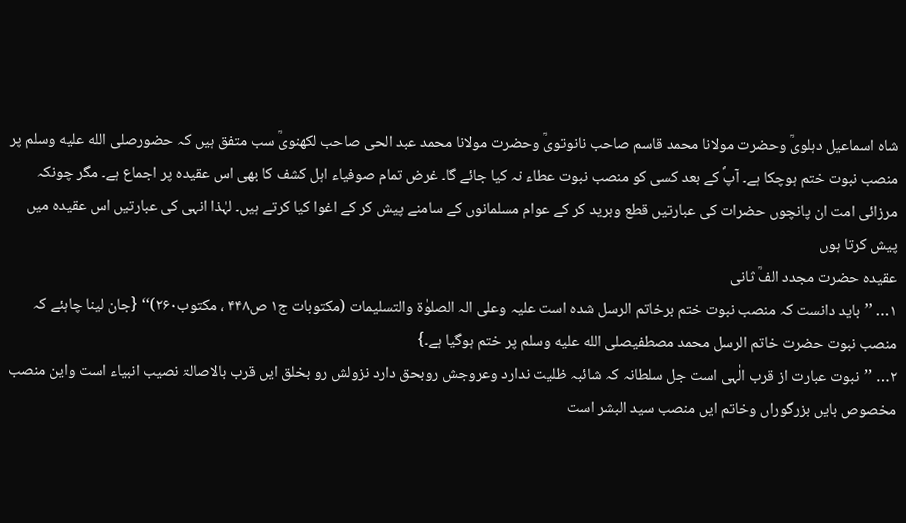شاہ اسماعیل دہلویؒ وحضرت مولانا محمد قاسم صاحب نانوتویؒ وحضرت مولانا محمد عبد الحی صاحب لکھنویؒ سب متفق ہیں کہ حضورصلى الله عليه وسلم پر منصب نبوت ختم ہوچکا ہے۔ آپؐ کے بعد کسی کو منصب نبوت عطاء نہ کیا جائے گا۔ غرض تمام صوفیاء اہل کشف کا بھی اس عقیدہ پر اجماع ہے۔ مگر چونکہ مرزائی امت ان پانچوں حضرات کی عبارتیں قطع وبرید کر کے عوام مسلمانوں کے سامنے پیش کر کے اغوا کیا کرتے ہیں۔ لہٰذا انہی کی عبارتیں اس عقیدہ میں پیش کرتا ہوں
عقیدہ حضرت مجدد الفؒ ثانی
۱… ’’باید دانست کہ منصب نبوت ختم برخاتم الرسل شدہ است علیہ وعلی الہ الصلوٰۃ والتسلیمات (مکتوبات ج۱ ص۴۴۸ ، مکتوب۲۶۰)‘‘ {جان لینا چاہئے کہ منصب نبوت حضرت خاتم الرسل محمد مصطفیصلى الله عليه وسلم پر ختم ہوگیا ہے۔}
۲… ’’نبوت عبارت از قرب الٰہی است جل سلطانہ کہ شائبہ ظلیت ندارد وعروجش روبحق دارد نزولش رو بخلق ایں قرب بالاصالۃ نصیب انبیاء است واین منصب مخصوص بایں بزرگوراں وخاتم ایں منصب سید البشر است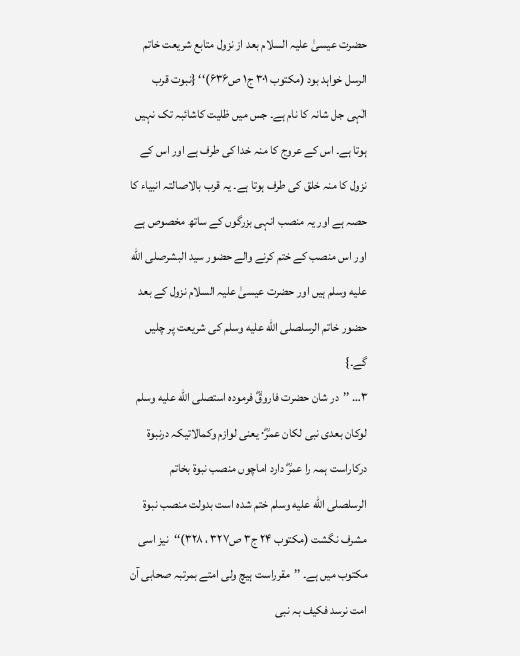حضرت عیسیٰ علیہ السلام بعد از نزول متابع شریعت خاتم الرسل خواہد بود (مکتوب ۳۰۱ ج۱ ص۶۳۶)‘‘ {نبوت قرب الٰہی جل شانہ کا نام ہے۔ جس میں ظلیت کاشائبہ تک نہیں ہوتا ہے۔ اس کے عروج کا منہ خدا کی طرف ہے اور اس کے نزول کا منہ خلق کی طرف ہوتا ہے۔ یہ قرب بالاصالتہ انبیاء کا حصہ ہے اور یہ منصب انہی بزرگوں کے ساتھ مخصوص ہے اور اس منصب کے ختم کرنے والے حضور سید البشرصلى الله عليه وسلم ہیں اور حضرت عیسیٰ علیہ السلام نزول کے بعد حضور خاتم الرسلصلى الله عليه وسلم کی شریعت پر چلیں گے۔}
۳… ’’در شان حضرت فاروقؓ فرمودہ استصلى الله عليه وسلم لوکان بعدی نبی لکان عمرؓ۰ یعنی لوازم وکمالاتیکہ درنبوۃ درکاراست ہمہ را عمرؓ دارد اماچوں منصب نبوۃ بخاتم الرسلصلى الله عليه وسلم ختم شدہ است بدولت منصب نبوۃ مشرف نگشت (مکتوب ۲۴ ج۳ ص۳۲۷ ، ۳۲۸)‘‘نیز اسی مکتوب میں ہے۔ ’’مقرراست ہیچ ولی امتے بمرتبہ صحابی آن امت نرسد فکیف بہ نبی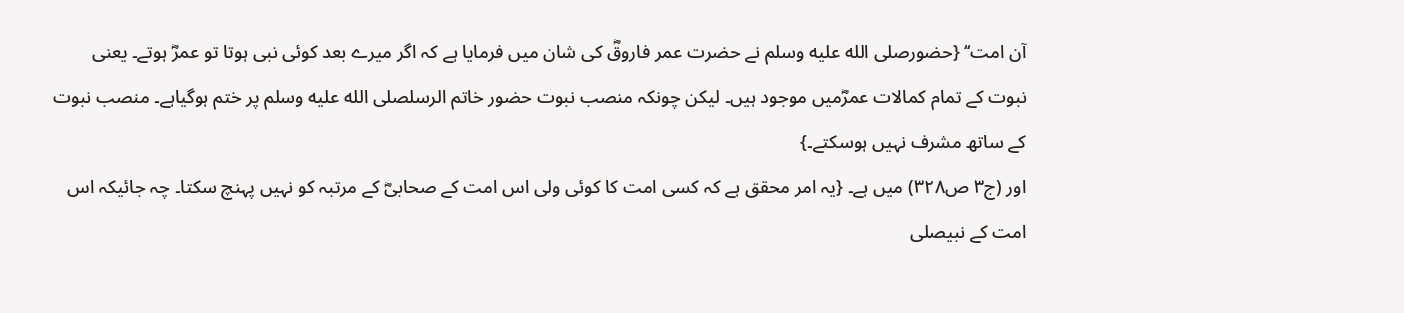آن امت‘‘ {حضورصلى الله عليه وسلم نے حضرت عمر فاروقؓ کی شان میں فرمایا ہے کہ اگر میرے بعد کوئی نبی ہوتا تو عمرؓ ہوتے۔ یعنی نبوت کے تمام کمالات عمرؓمیں موجود ہیں۔ لیکن چونکہ منصب نبوت حضور خاتم الرسلصلى الله عليه وسلم پر ختم ہوگیاہے۔ منصب نبوت کے ساتھ مشرف نہیں ہوسکتے۔}
اور (ج۳ ص۳۲۸) میں ہے۔ {یہ امر محقق ہے کہ کسی امت کا کوئی ولی اس امت کے صحابیؓ کے مرتبہ کو نہیں پہنچ سکتا۔ چہ جائیکہ اس امت کے نبیصلى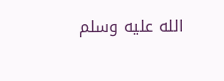الله عليه وسلم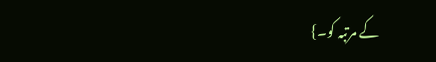کے مرتبہ کو۔}